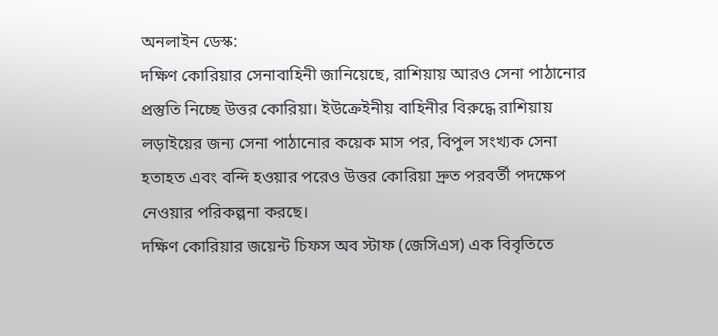অনলাইন ডেস্ক:
দক্ষিণ কোরিয়ার সেনাবাহিনী জানিয়েছে, রাশিয়ায় আরও সেনা পাঠানোর প্রস্তুতি নিচ্ছে উত্তর কোরিয়া। ইউক্রেইনীয় বাহিনীর বিরুদ্ধে রাশিয়ায় লড়াইয়ের জন্য সেনা পাঠানোর কয়েক মাস পর, বিপুল সংখ্যক সেনা হতাহত এবং বন্দি হওয়ার পরেও উত্তর কোরিয়া দ্রুত পরবর্তী পদক্ষেপ নেওয়ার পরিকল্পনা করছে।
দক্ষিণ কোরিয়ার জয়েন্ট চিফস অব স্টাফ (জেসিএস) এক বিবৃতিতে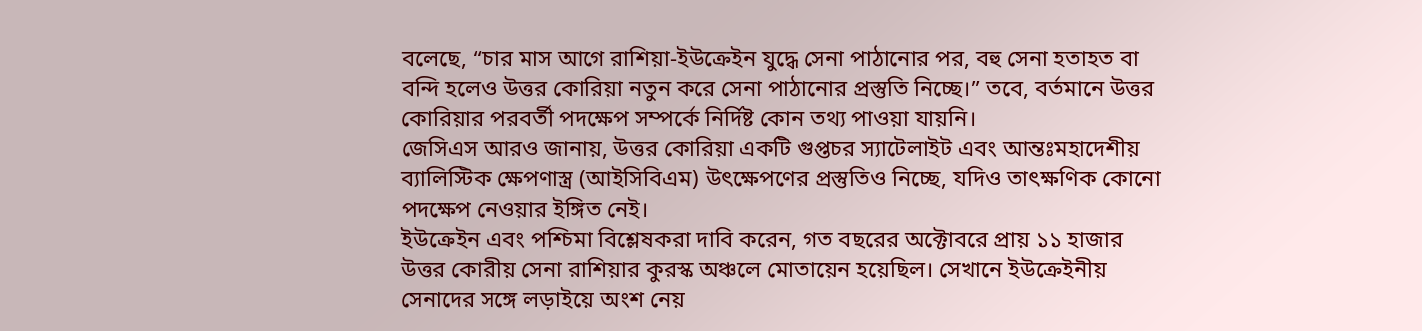বলেছে, “চার মাস আগে রাশিয়া-ইউক্রেইন যুদ্ধে সেনা পাঠানোর পর, বহু সেনা হতাহত বা বন্দি হলেও উত্তর কোরিয়া নতুন করে সেনা পাঠানোর প্রস্তুতি নিচ্ছে।” তবে, বর্তমানে উত্তর কোরিয়ার পরবর্তী পদক্ষেপ সম্পর্কে নির্দিষ্ট কোন তথ্য পাওয়া যায়নি।
জেসিএস আরও জানায়, উত্তর কোরিয়া একটি গুপ্তচর স্যাটেলাইট এবং আন্তঃমহাদেশীয় ব্যালিস্টিক ক্ষেপণাস্ত্র (আইসিবিএম) উৎক্ষেপণের প্রস্তুতিও নিচ্ছে, যদিও তাৎক্ষণিক কোনো পদক্ষেপ নেওয়ার ইঙ্গিত নেই।
ইউক্রেইন এবং পশ্চিমা বিশ্লেষকরা দাবি করেন, গত বছরের অক্টোবরে প্রায় ১১ হাজার উত্তর কোরীয় সেনা রাশিয়ার কুরস্ক অঞ্চলে মোতায়েন হয়েছিল। সেখানে ইউক্রেইনীয় সেনাদের সঙ্গে লড়াইয়ে অংশ নেয়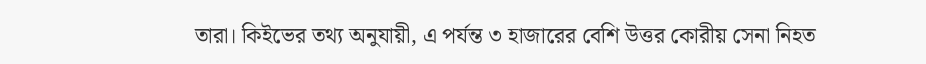তারা। কিইভের তথ্য অনুযায়ী, এ পর্যন্ত ৩ হাজারের বেশি উত্তর কোরীয় সেনা নিহত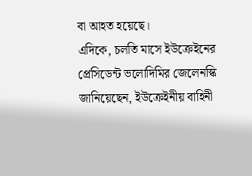বা আহত হয়েছে।
এদিকে, চলতি মাসে ইউক্রেইনের প্রেসিডেন্ট ভলোদিমির জেলেনস্কি জানিয়েছেন, ইউক্রেইনীয় বাহিনী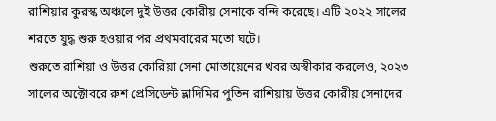রাশিয়ার কুরস্ক অঞ্চলে দুই উত্তর কোরীয় সেনাকে বন্দি করেছে। এটি ২০২২ সালের শরতে যুদ্ধ শুরু হওয়ার পর প্রথমবারের মতো ঘটে।
শুরুতে রাশিয়া ও উত্তর কোরিয়া সেনা মোতায়েনের খবর অস্বীকার করলেও, ২০২৩ সালের অক্টোবরে রুশ প্রেসিডেন্ট ভ্লাদিমির পুতিন রাশিয়ায় উত্তর কোরীয় সেনাদের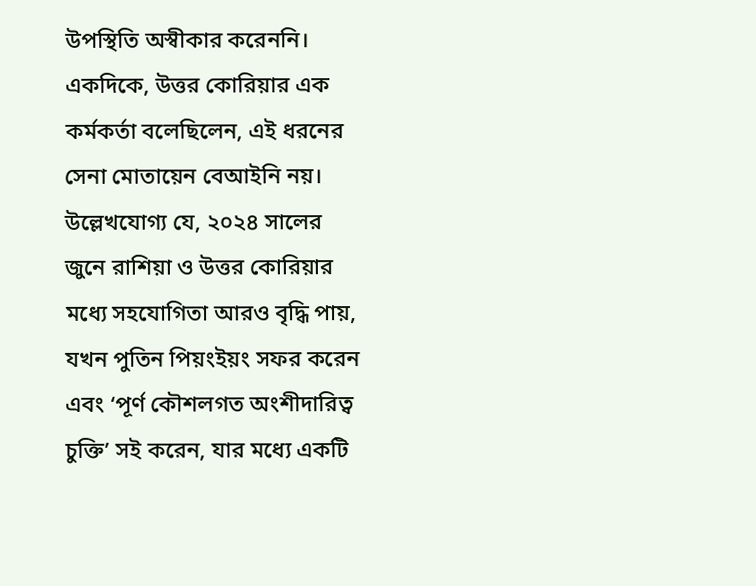উপস্থিতি অস্বীকার করেননি। একদিকে, উত্তর কোরিয়ার এক কর্মকর্তা বলেছিলেন, এই ধরনের সেনা মোতায়েন বেআইনি নয়।
উল্লেখযোগ্য যে, ২০২৪ সালের জুনে রাশিয়া ও উত্তর কোরিয়ার মধ্যে সহযোগিতা আরও বৃদ্ধি পায়, যখন পুতিন পিয়ংইয়ং সফর করেন এবং ‘পূর্ণ কৌশলগত অংশীদারিত্ব চুক্তি’ সই করেন, যার মধ্যে একটি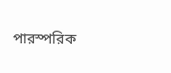পারস্পরিক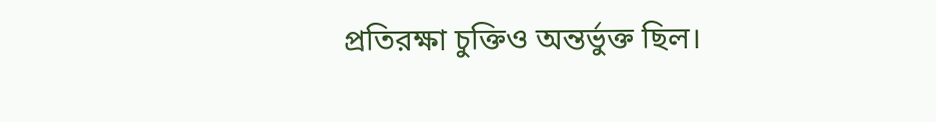প্রতিরক্ষা চুক্তিও অন্তর্ভুক্ত ছিল।